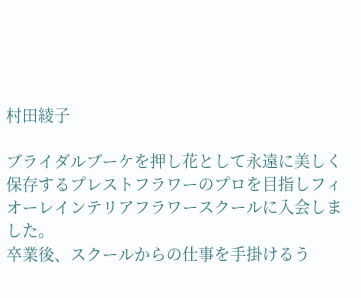村田綾子

ブライダルブーケを押し花として永遠に美しく保存するプレストフラワーのプロを目指しフィオーレインテリアフラワースクールに入会しました。
卒業後、スクールからの仕事を手掛けるう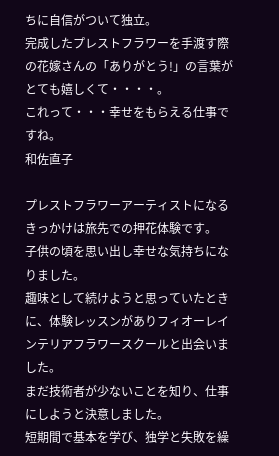ちに自信がついて独立。
完成したプレストフラワーを手渡す際の花嫁さんの「ありがとう!」の言葉がとても嬉しくて・・・・。
これって・・・幸せをもらえる仕事ですね。
和佐直子

プレストフラワーアーティストになるきっかけは旅先での押花体験です。
子供の頃を思い出し幸せな気持ちになりました。
趣味として続けようと思っていたときに、体験レッスンがありフィオーレインテリアフラワースクールと出会いました。
まだ技術者が少ないことを知り、仕事にしようと決意しました。
短期間で基本を学び、独学と失敗を繰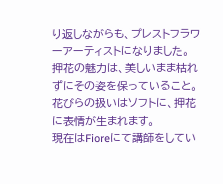り返しながらも、プレストフラワーアーティストになりました。
押花の魅力は、美しいまま枯れずにその姿を保っていること。
花びらの扱いはソフトに、押花に表情が生まれます。
現在はFioreにて講師をしてい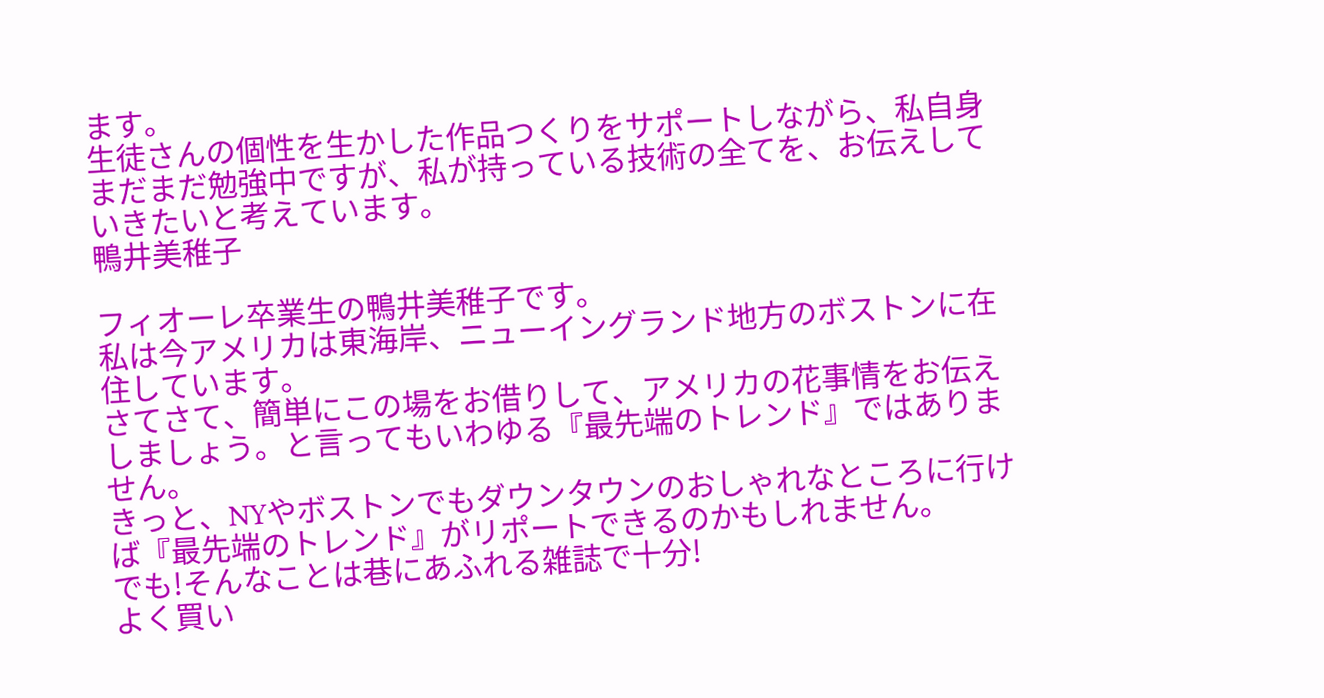ます。
生徒さんの個性を生かした作品つくりをサポートしながら、私自身まだまだ勉強中ですが、私が持っている技術の全てを、お伝えしていきたいと考えています。
鴨井美稚子

フィオーレ卒業生の鴨井美稚子です。
私は今アメリカは東海岸、ニューイングランド地方のボストンに在住しています。
さてさて、簡単にこの場をお借りして、アメリカの花事情をお伝えしましょう。と言ってもいわゆる『最先端のトレンド』ではありません。
きっと、NYやボストンでもダウンタウンのおしゃれなところに行けば『最先端のトレンド』がリポートできるのかもしれません。
でも!そんなことは巷にあふれる雑誌で十分!
よく買い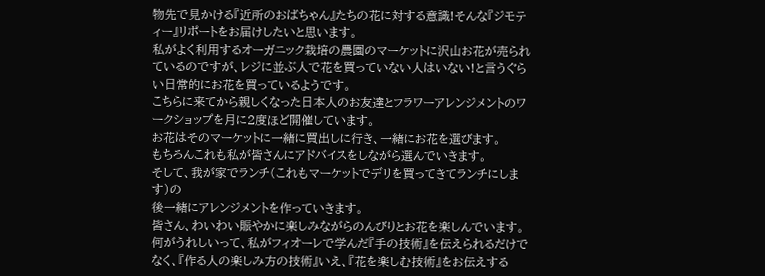物先で見かける『近所のおばちゃん』たちの花に対する意識!そんな『ジモティー』リポートをお届けしたいと思います。
私がよく利用するオーガニック栽培の農園のマーケットに沢山お花が売られているのですが、レジに並ぶ人で花を買っていない人はいない!と言うぐらい日常的にお花を買っているようです。
こちらに来てから親しくなった日本人のお友達とフラワーアレンジメントのワークショップを月に2度ほど開催しています。
お花はそのマーケットに一緒に買出しに行き、一緒にお花を選びます。
もちろんこれも私が皆さんにアドバイスをしながら選んでいきます。
そして、我が家でランチ(これもマーケットでデリを買ってきてランチにします)の
後一緒にアレンジメントを作っていきます。
皆さん、わいわい賑やかに楽しみながらのんびりとお花を楽しんでいます。
何がうれしいって、私がフィオーレで学んだ『手の技術』を伝えられるだけでなく、『作る人の楽しみ方の技術』いえ、『花を楽しむ技術』をお伝えする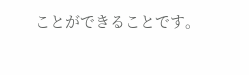ことができることです。